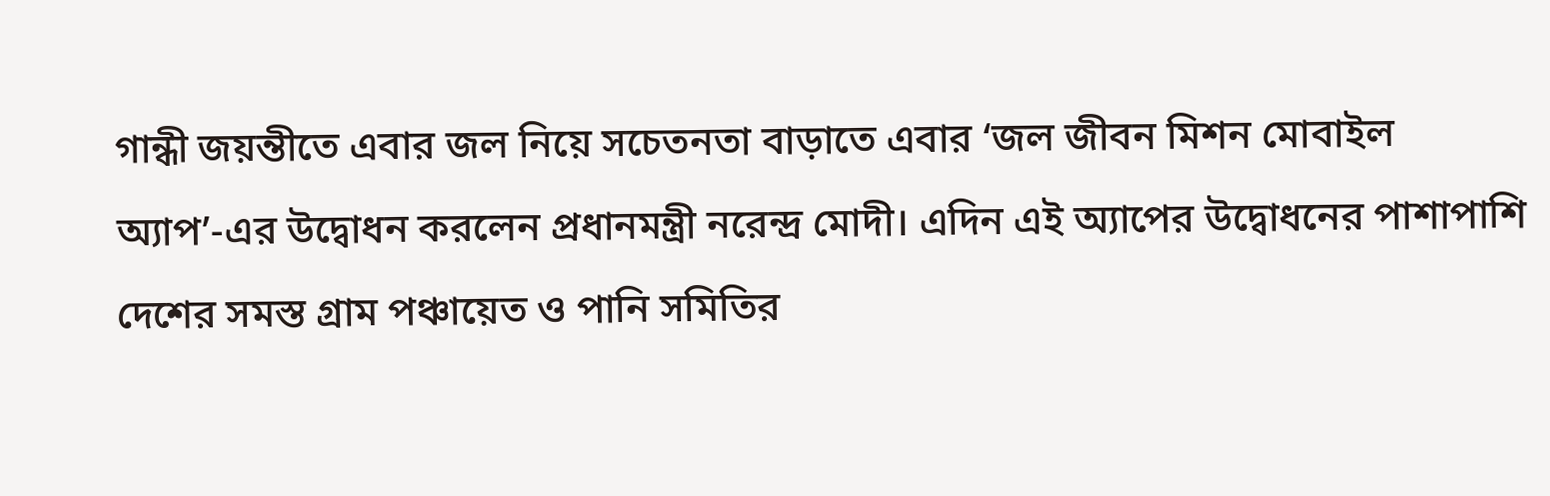গান্ধী জয়ন্তীতে এবার জল নিয়ে সচেতনতা বাড়াতে এবার ‘জল জীবন মিশন মোবাইল অ্যাপ’-এর উদ্বোধন করলেন প্রধানমন্ত্রী নরেন্দ্র মোদী। এদিন এই অ্যাপের উদ্বোধনের পাশাপাশি দেশের সমস্ত গ্রাম পঞ্চায়েত ও পানি সমিতির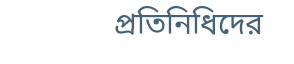প্রতিনিধিদের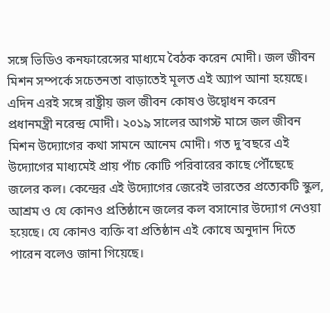সঙ্গে ভিডিও কনফারেন্সের মাধ্যমে বৈঠক করেন মোদী। জল জীবন মিশন সম্পর্কে সচেতনতা বাড়াতেই মূলত এই অ্যাপ আনা হয়েছে।
এদিন এরই সঙ্গে রাষ্ট্রীয় জল জীবন কোষও উদ্বোধন করেন প্রধানমন্ত্রী নরেন্দ্র মোদী। ২০১৯ সালের আগস্ট মাসে জল জীবন মিশন উদ্যোগের কথা সামনে আনেম মোদী। গত দু’বছরে এই উদ্যোগের মাধ্যমেই প্রায় পাঁচ কোটি পরিবারের কাছে পৌঁছেছে জলের কল। কেন্দ্রের এই উদ্যোগের জেরেই ভারতের প্রত্যেকটি স্কুল, আশ্রম ও যে কোনও প্রতিষ্ঠানে জলের কল বসানোর উদ্যোগ নেওয়া হয়েছে। যে কোনও ব্যক্তি বা প্রতিষ্ঠান এই কোষে অনুদান দিতে পারেন বলেও জানা গিয়েছে।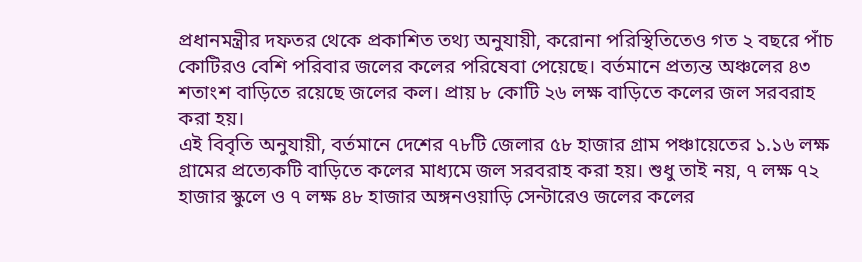প্রধানমন্ত্রীর দফতর থেকে প্রকাশিত তথ্য অনুযায়ী, করোনা পরিস্থিতিতেও গত ২ বছরে পাঁচ কোটিরও বেশি পরিবার জলের কলের পরিষেবা পেয়েছে। বর্তমানে প্রত্যন্ত অঞ্চলের ৪৩ শতাংশ বাড়িতে রয়েছে জলের কল। প্রায় ৮ কোটি ২৬ লক্ষ বাড়িতে কলের জল সরবরাহ করা হয়।
এই বিবৃতি অনুযায়ী, বর্তমানে দেশের ৭৮টি জেলার ৫৮ হাজার গ্রাম পঞ্চায়েতের ১.১৬ লক্ষ গ্রামের প্রত্যেকটি বাড়িতে কলের মাধ্যমে জল সরবরাহ করা হয়। শুধু তাই নয়, ৭ লক্ষ ৭২ হাজার স্কুলে ও ৭ লক্ষ ৪৮ হাজার অঙ্গনওয়াড়ি সেন্টারেও জলের কলের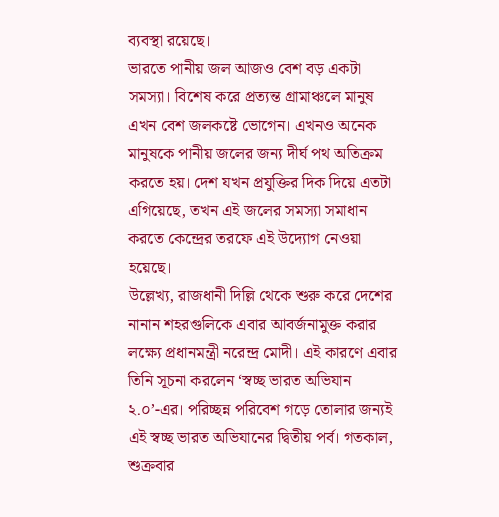ব্যবস্থা রয়েছে।
ভারতে পানীয় জল আজও বেশ বড় একটা সমস্যা। বিশেষ করে প্রত্যন্ত গ্রামাঞ্চলে মানুষ এখন বেশ জলকষ্টে ভোগেন। এখনও অনেক মানুষকে পানীয় জলের জন্য দীর্ঘ পথ অতিক্রম করতে হয়। দেশ যখন প্রযুক্তির দিক দিয়ে এতটা এগিয়েছে, তখন এই জলের সমস্যা সমাধান করতে কেন্দ্রের তরফে এই উদ্যোগ নেওয়া হয়েছে।
উল্লেখ্য, রাজধানী দিল্লি থেকে শুরু করে দেশের নানান শহরগুলিকে এবার আবর্জনামুক্ত করার লক্ষ্যে প্রধানমন্ত্রী নরেন্দ্র মোদী। এই কারণে এবার তিনি সূচনা করলেন ‘স্বচ্ছ ভারত অভিযান ২.০’-এর। পরিচ্ছন্ন পরিবেশ গড়ে তোলার জন্যই এই স্বচ্ছ ভারত অভিযানের দ্বিতীয় পর্ব। গতকাল, শুক্রবার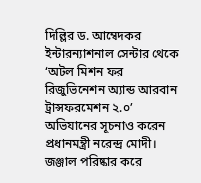দিল্লির ড. আম্বেদকর ইন্টারন্যাশনাল সেন্টার থেকে ‘অটল মিশন ফর রিজুভিনেশন অ্যান্ড আরবান ট্রান্সফরমেশন ২.০’ অভিযানের সূচনাও করেন প্রধানমন্ত্রী নরেন্দ্র মোদী। জঞ্জাল পরিষ্কার করে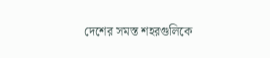দেশের সমস্ত শহরগুলিকে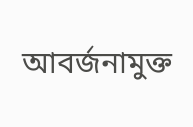আবর্জনামুক্ত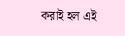করাই হল এই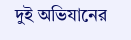দুই অভিযানের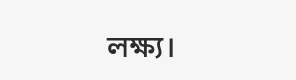লক্ষ্য।